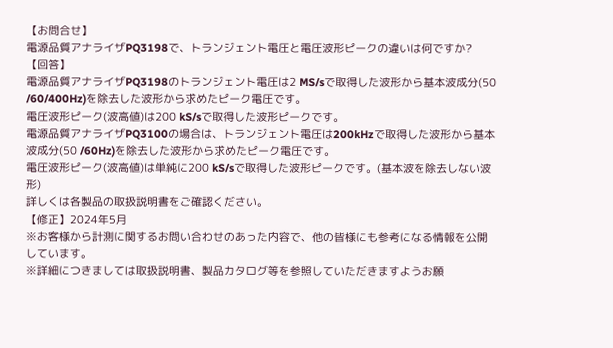【お問合せ】
電源品質アナライザPQ3198で、トランジェント電圧と電圧波形ピークの違いは何ですか?
【回答】
電源品質アナライザPQ3198のトランジェント電圧は2 MS/sで取得した波形から基本波成分(50 /60/400Hz)を除去した波形から求めたピーク電圧です。
電圧波形ピーク(波高値)は200 kS/sで取得した波形ピークです。
電源品質アナライザPQ3100の場合は、トランジェント電圧は200kHzで取得した波形から基本波成分(50 /60Hz)を除去した波形から求めたピーク電圧です。
電圧波形ピーク(波高値)は単純に200 kS/sで取得した波形ピークです。(基本波を除去しない波形)
詳しくは各製品の取扱説明書をご確認ください。
【修正】2024年5月
※お客様から計測に関するお問い合わせのあった内容で、他の皆様にも参考になる情報を公開しています。
※詳細につきましては取扱説明書、製品カタログ等を参照していただきますようお願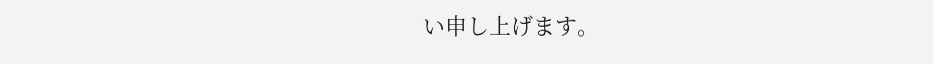い申し上げます。